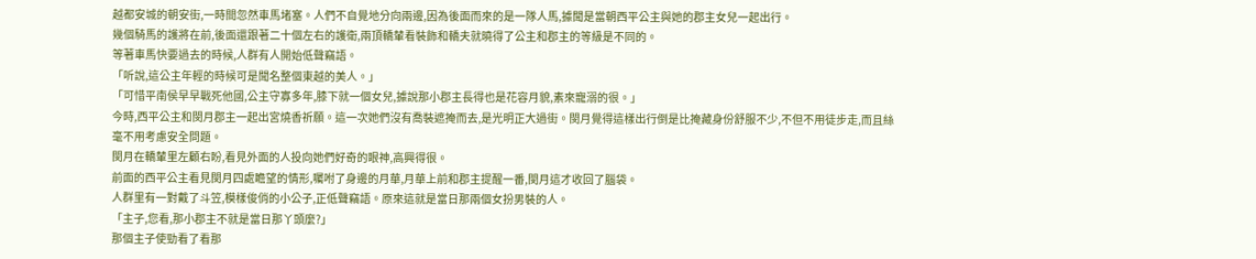越都安城的朝安街,一時間忽然車馬堵塞。人們不自覺地分向兩邊,因為後面而來的是一隊人馬,據聞是當朝西平公主與她的郡主女兒一起出行。
幾個騎馬的護將在前,後面還跟著二十個左右的護衛,兩頂轎輦看裝飾和轎夫就曉得了公主和郡主的等級是不同的。
等著車馬快要過去的時候,人群有人開始低聲竊語。
「听說,這公主年輕的時候可是聞名整個東越的美人。」
「可惜平南侯早早戰死他國,公主守寡多年,膝下就一個女兒,據說那小郡主長得也是花容月貌,素來寵溺的很。」
今時,西平公主和閔月郡主一起出宮燒香祈願。這一次她們沒有喬裝遮掩而去,是光明正大過街。閔月覺得這樣出行倒是比掩藏身份舒服不少,不但不用徒步走,而且絲毫不用考慮安全問題。
閔月在轎輦里左顧右盼,看見外面的人投向她們好奇的眼神,高興得很。
前面的西平公主看見閔月四處瞻望的情形,囑咐了身邊的月華,月華上前和郡主提醒一番,閔月這才收回了腦袋。
人群里有一對戴了斗笠,模樣俊俏的小公子,正低聲竊語。原來這就是當日那兩個女扮男裝的人。
「主子,您看,那小郡主不就是當日那丫頭麼?」
那個主子使勁看了看那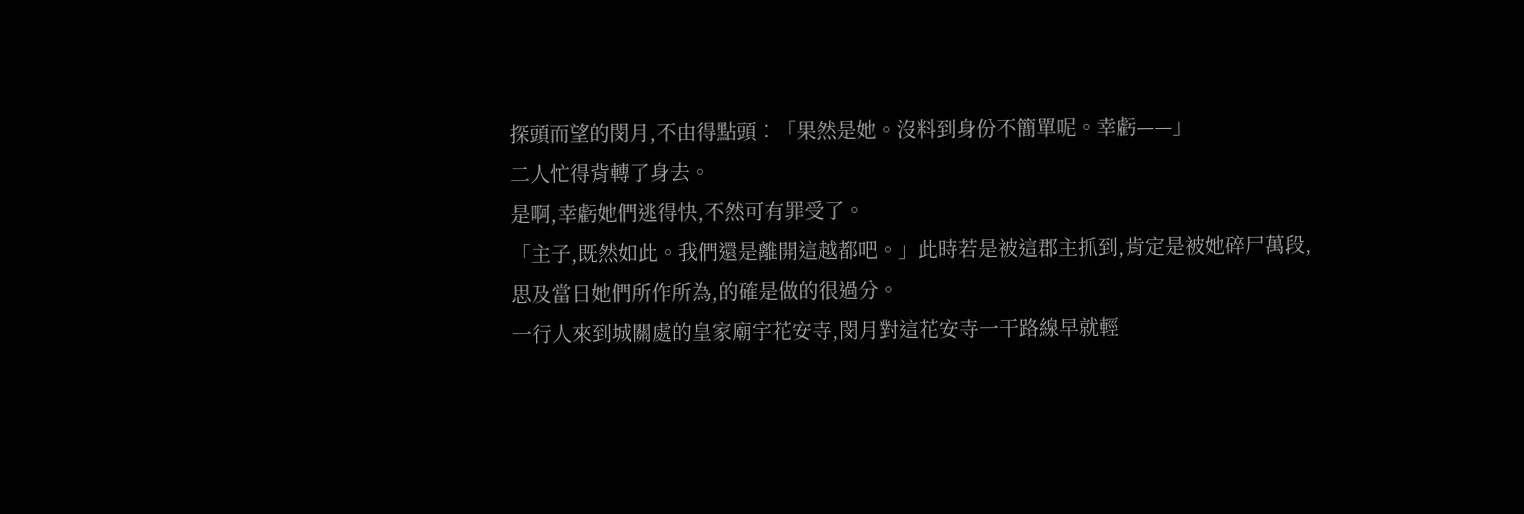探頭而望的閔月,不由得點頭︰「果然是她。沒料到身份不簡單呢。幸虧——」
二人忙得背轉了身去。
是啊,幸虧她們逃得快,不然可有罪受了。
「主子,既然如此。我們還是離開這越都吧。」此時若是被這郡主抓到,肯定是被她碎尸萬段,思及當日她們所作所為,的確是做的很過分。
一行人來到城關處的皇家廟宇花安寺,閔月對這花安寺一干路線早就輕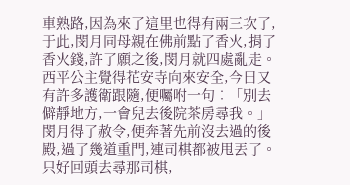車熟路,因為來了這里也得有兩三次了,于此,閔月同母親在佛前點了香火,捐了香火錢,許了願之後,閔月就四處亂走。西平公主覺得花安寺向來安全,今日又有許多護衛跟隨,便囑咐一句︰「別去僻靜地方,一會兒去後院茶房尋我。」
閔月得了赦令,便奔著先前沒去過的後殿,過了幾道重門,連司棋都被甩丟了。
只好回頭去尋那司棋,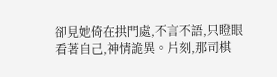卻見她倚在拱門處,不言不語,只瞪眼看著自己,神情詭異。片刻,那司棋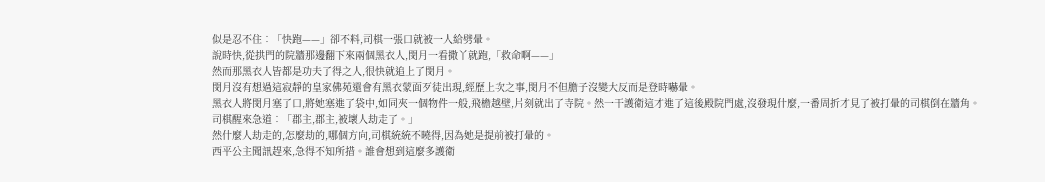似是忍不住︰「快跑——」卻不料,司棋一張口就被一人給劈暈。
說時快,從拱門的院牆那邊翻下來兩個黑衣人,閔月一看撒丫就跑,「救命啊——」
然而那黑衣人皆都是功夫了得之人,很快就追上了閔月。
閔月沒有想過這寂靜的皇家佛苑還會有黑衣蒙面歹徒出現,經歷上次之事,閔月不但膽子沒變大反而是登時嚇暈。
黑衣人將閔月塞了口,將她塞進了袋中,如同夾一個物件一般,飛檐越壁,片刻就出了寺院。然一干護衛這才進了這後殿院門處,沒發現什麼,一番周折才見了被打暈的司棋倒在牆角。
司棋醒來急道︰「郡主,郡主,被壞人劫走了。」
然什麼人劫走的,怎麼劫的,哪個方向,司棋統統不曉得,因為她是提前被打暈的。
西平公主聞訊趕來,急得不知所措。誰會想到這麼多護衛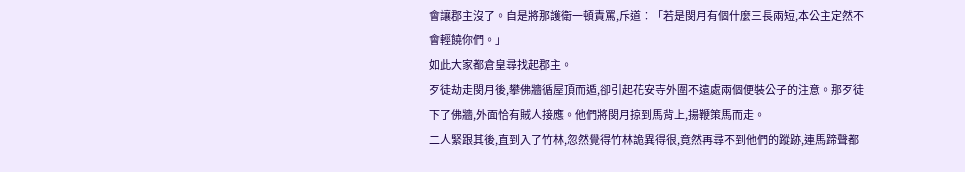會讓郡主沒了。自是將那護衛一頓責罵,斥道︰「若是閔月有個什麼三長兩短,本公主定然不會輕饒你們。」
如此大家都倉皇尋找起郡主。
歹徒劫走閔月後,攀佛牆循屋頂而遁,卻引起花安寺外圍不遠處兩個便裝公子的注意。那歹徒下了佛牆,外面恰有賊人接應。他們將閔月掠到馬背上,揚鞭策馬而走。
二人緊跟其後,直到入了竹林,忽然覺得竹林詭異得很,竟然再尋不到他們的蹤跡,連馬蹄聲都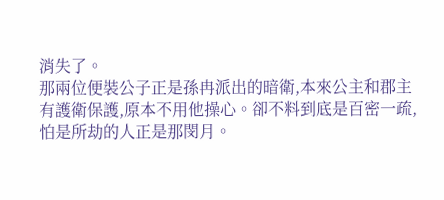消失了。
那兩位便裝公子正是孫冉派出的暗衛,本來公主和郡主有護衛保護,原本不用他操心。卻不料到底是百密一疏,怕是所劫的人正是那閔月。